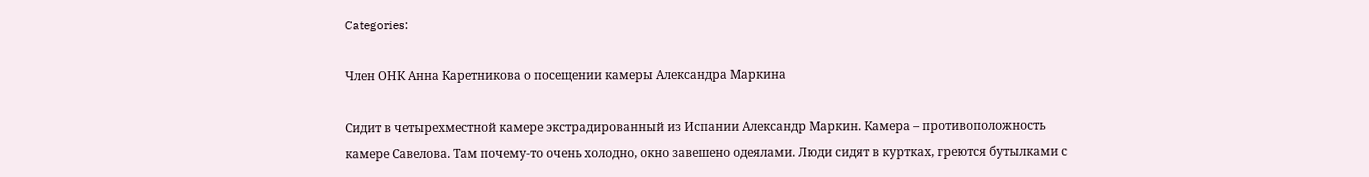Categories:

Член ОНК Анна Каретникова о посещении камеры Александра Маркина

Сидит в четырехместной камере экстрадированный из Испании Александр Маркин. Камера – противоположность камере Савелова. Там почему-то очень холодно, окно завешено одеялами. Люди сидят в куртках, греются бутылками с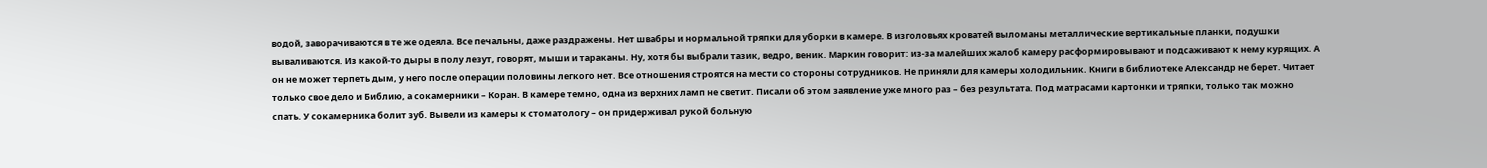водой, заворачиваются в те же одеяла. Все печальны, даже раздражены. Нет швабры и нормальной тряпки для уборки в камере. В изголовьях кроватей выломаны металлические вертикальные планки, подушки вываливаются. Из какой-то дыры в полу лезут, говорят, мыши и тараканы. Ну, хотя бы выбрали тазик, ведро, веник. Маркин говорит: из-за малейших жалоб камеру расформировывают и подсаживают к нему курящих. А он не может терпеть дым, у него после операции половины легкого нет. Все отношения строятся на мести со стороны сотрудников. Не приняли для камеры холодильник. Книги в библиотеке Александр не берет. Читает только свое дело и Библию, а сокамерники – Коран. В камере темно, одна из верхних ламп не светит. Писали об этом заявление уже много раз – без результата. Под матрасами картонки и тряпки, только так можно спать. У сокамерника болит зуб. Вывели из камеры к стоматологу – он придерживал рукой больную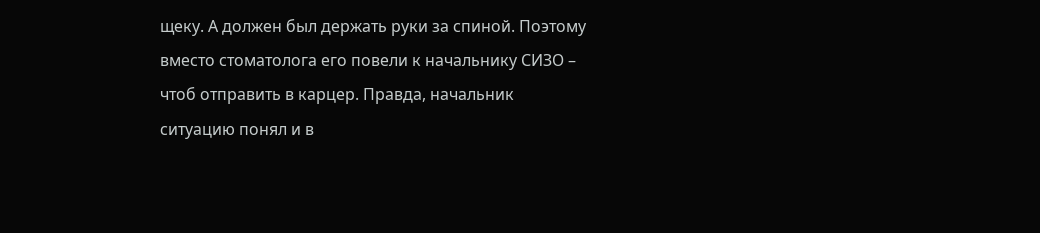щеку. А должен был держать руки за спиной. Поэтому вместо стоматолога его повели к начальнику СИЗО – чтоб отправить в карцер. Правда, начальник ситуацию понял и в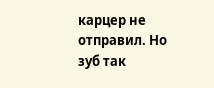карцер не отправил. Но зуб так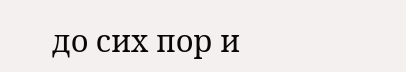до сих пор и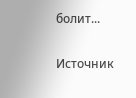болит...

Источник